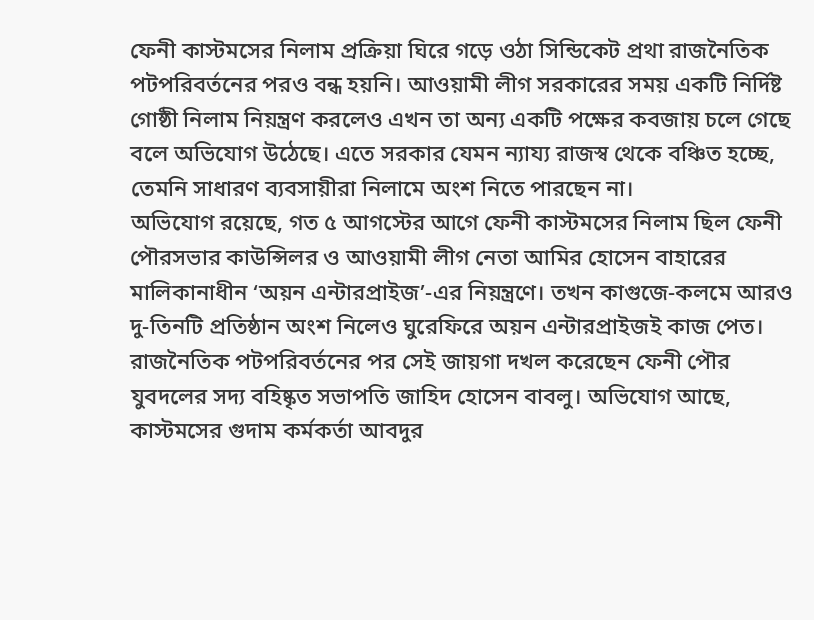ফেনী কাস্টমসের নিলাম প্রক্রিয়া ঘিরে গড়ে ওঠা সিন্ডিকেট প্রথা রাজনৈতিক পটপরিবর্তনের পরও বন্ধ হয়নি। আওয়ামী লীগ সরকারের সময় একটি নির্দিষ্ট গোষ্ঠী নিলাম নিয়ন্ত্রণ করলেও এখন তা অন্য একটি পক্ষের কবজায় চলে গেছে বলে অভিযোগ উঠেছে। এতে সরকার যেমন ন্যায্য রাজস্ব থেকে বঞ্চিত হচ্ছে, তেমনি সাধারণ ব্যবসায়ীরা নিলামে অংশ নিতে পারছেন না।
অভিযোগ রয়েছে, গত ৫ আগস্টের আগে ফেনী কাস্টমসের নিলাম ছিল ফেনী পৌরসভার কাউন্সিলর ও আওয়ামী লীগ নেতা আমির হোসেন বাহারের মালিকানাধীন ‘অয়ন এন্টারপ্রাইজ’-এর নিয়ন্ত্রণে। তখন কাগুজে-কলমে আরও দু-তিনটি প্রতিষ্ঠান অংশ নিলেও ঘুরেফিরে অয়ন এন্টারপ্রাইজই কাজ পেত। রাজনৈতিক পটপরিবর্তনের পর সেই জায়গা দখল করেছেন ফেনী পৌর যুবদলের সদ্য বহিষ্কৃত সভাপতি জাহিদ হোসেন বাবলু। অভিযোগ আছে, কাস্টমসের গুদাম কর্মকর্তা আবদুর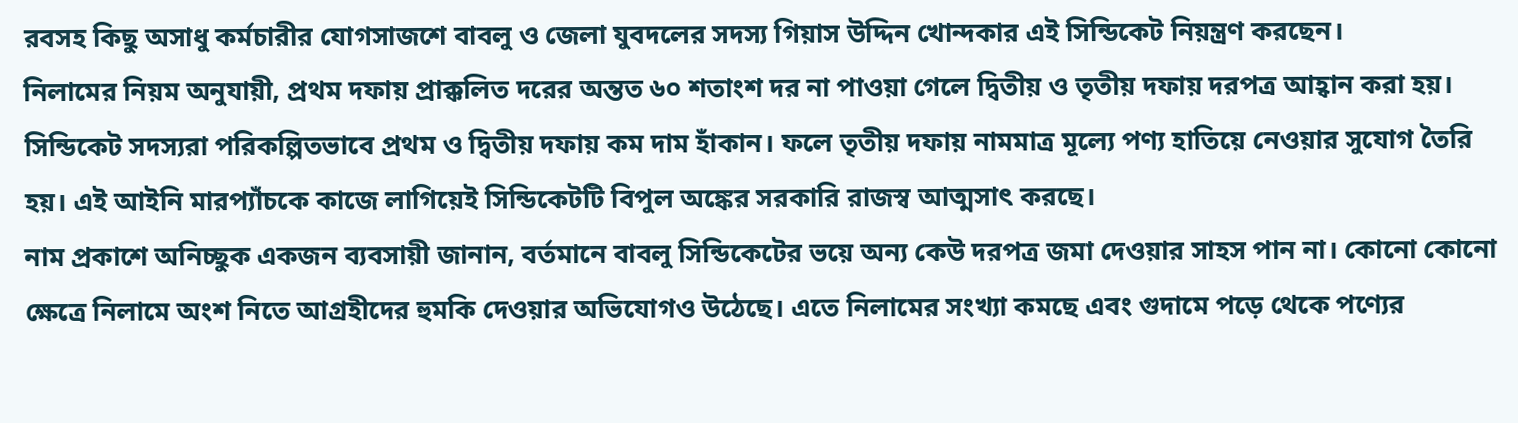রবসহ কিছু অসাধু কর্মচারীর যোগসাজশে বাবলু ও জেলা যুবদলের সদস্য গিয়াস উদ্দিন খোন্দকার এই সিন্ডিকেট নিয়ন্ত্রণ করছেন।
নিলামের নিয়ম অনুযায়ী, প্রথম দফায় প্রাক্কলিত দরের অন্তত ৬০ শতাংশ দর না পাওয়া গেলে দ্বিতীয় ও তৃতীয় দফায় দরপত্র আহ্বান করা হয়। সিন্ডিকেট সদস্যরা পরিকল্পিতভাবে প্রথম ও দ্বিতীয় দফায় কম দাম হাঁকান। ফলে তৃতীয় দফায় নামমাত্র মূল্যে পণ্য হাতিয়ে নেওয়ার সুযোগ তৈরি হয়। এই আইনি মারপ্যাঁচকে কাজে লাগিয়েই সিন্ডিকেটটি বিপুল অঙ্কের সরকারি রাজস্ব আত্মসাৎ করছে।
নাম প্রকাশে অনিচ্ছুক একজন ব্যবসায়ী জানান, বর্তমানে বাবলু সিন্ডিকেটের ভয়ে অন্য কেউ দরপত্র জমা দেওয়ার সাহস পান না। কোনো কোনো ক্ষেত্রে নিলামে অংশ নিতে আগ্রহীদের হুমকি দেওয়ার অভিযোগও উঠেছে। এতে নিলামের সংখ্যা কমছে এবং গুদামে পড়ে থেকে পণ্যের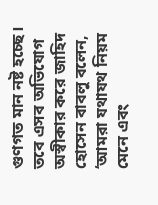গুণগত মান নষ্ট হচ্ছে।
তবে এসব অভিযোগ অস্বীকার করে জাহিদ হোসেন বাবলু বলেন, ‘আমরা যথাযথ নিয়ম মেনে এবং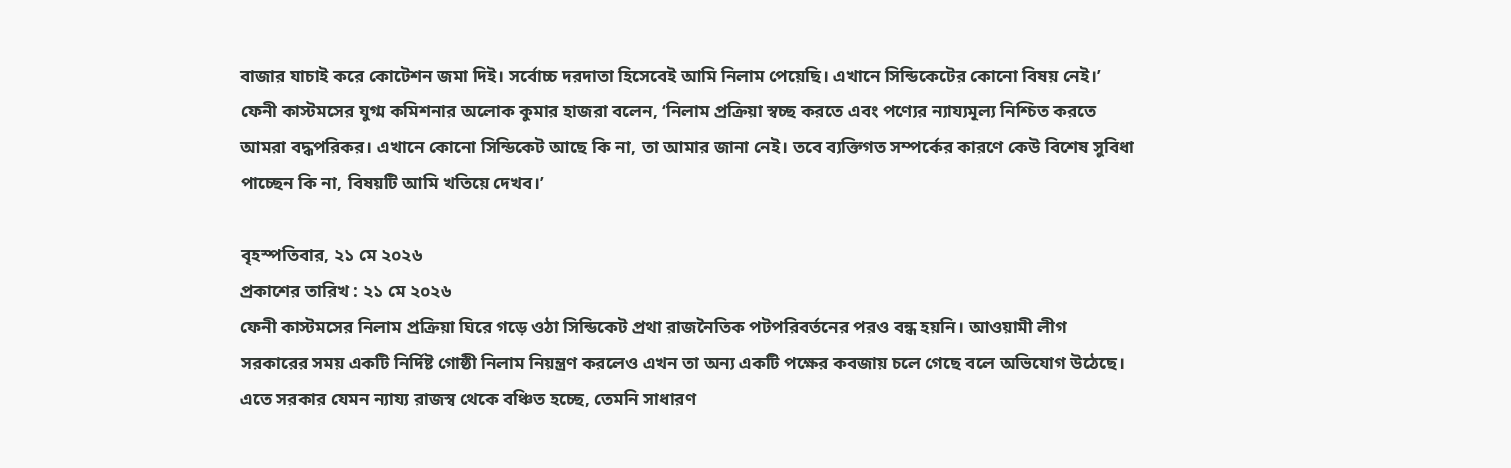বাজার যাচাই করে কোটেশন জমা দিই। সর্বোচ্চ দরদাতা হিসেবেই আমি নিলাম পেয়েছি। এখানে সিন্ডিকেটের কোনো বিষয় নেই।’
ফেনী কাস্টমসের যুগ্ম কমিশনার অলোক কুমার হাজরা বলেন, ‘নিলাম প্রক্রিয়া স্বচ্ছ করতে এবং পণ্যের ন্যায্যমূল্য নিশ্চিত করতে আমরা বদ্ধপরিকর। এখানে কোনো সিন্ডিকেট আছে কি না, তা আমার জানা নেই। তবে ব্যক্তিগত সম্পর্কের কারণে কেউ বিশেষ সুবিধা পাচ্ছেন কি না, বিষয়টি আমি খতিয়ে দেখব।’

বৃহস্পতিবার, ২১ মে ২০২৬
প্রকাশের তারিখ : ২১ মে ২০২৬
ফেনী কাস্টমসের নিলাম প্রক্রিয়া ঘিরে গড়ে ওঠা সিন্ডিকেট প্রথা রাজনৈতিক পটপরিবর্তনের পরও বন্ধ হয়নি। আওয়ামী লীগ সরকারের সময় একটি নির্দিষ্ট গোষ্ঠী নিলাম নিয়ন্ত্রণ করলেও এখন তা অন্য একটি পক্ষের কবজায় চলে গেছে বলে অভিযোগ উঠেছে। এতে সরকার যেমন ন্যায্য রাজস্ব থেকে বঞ্চিত হচ্ছে, তেমনি সাধারণ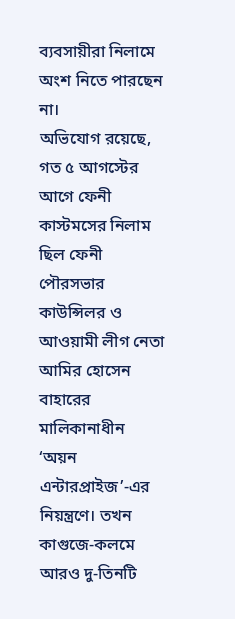ব্যবসায়ীরা নিলামে অংশ নিতে পারছেন না।
অভিযোগ রয়েছে, গত ৫ আগস্টের আগে ফেনী কাস্টমসের নিলাম ছিল ফেনী পৌরসভার কাউন্সিলর ও আওয়ামী লীগ নেতা আমির হোসেন বাহারের মালিকানাধীন ‘অয়ন এন্টারপ্রাইজ’-এর নিয়ন্ত্রণে। তখন কাগুজে-কলমে আরও দু-তিনটি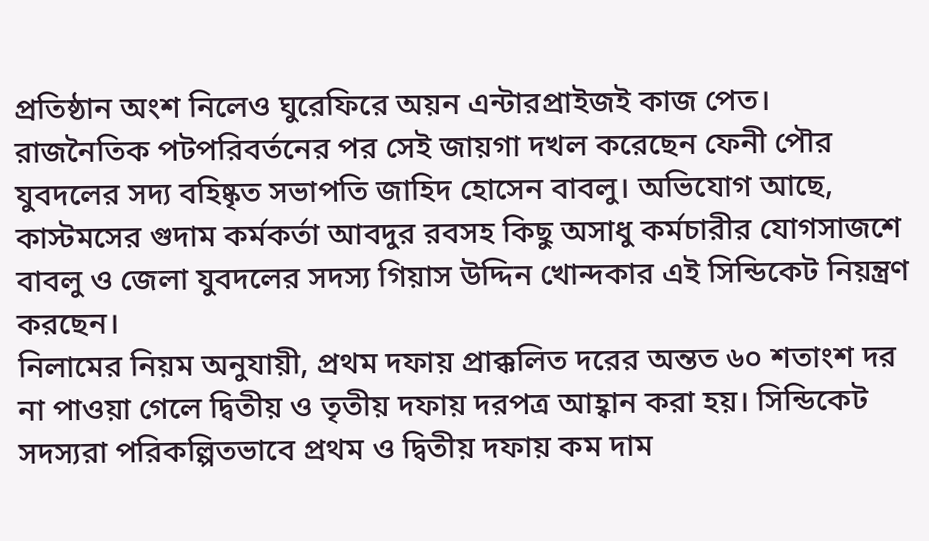প্রতিষ্ঠান অংশ নিলেও ঘুরেফিরে অয়ন এন্টারপ্রাইজই কাজ পেত। রাজনৈতিক পটপরিবর্তনের পর সেই জায়গা দখল করেছেন ফেনী পৌর যুবদলের সদ্য বহিষ্কৃত সভাপতি জাহিদ হোসেন বাবলু। অভিযোগ আছে, কাস্টমসের গুদাম কর্মকর্তা আবদুর রবসহ কিছু অসাধু কর্মচারীর যোগসাজশে বাবলু ও জেলা যুবদলের সদস্য গিয়াস উদ্দিন খোন্দকার এই সিন্ডিকেট নিয়ন্ত্রণ করছেন।
নিলামের নিয়ম অনুযায়ী, প্রথম দফায় প্রাক্কলিত দরের অন্তত ৬০ শতাংশ দর না পাওয়া গেলে দ্বিতীয় ও তৃতীয় দফায় দরপত্র আহ্বান করা হয়। সিন্ডিকেট সদস্যরা পরিকল্পিতভাবে প্রথম ও দ্বিতীয় দফায় কম দাম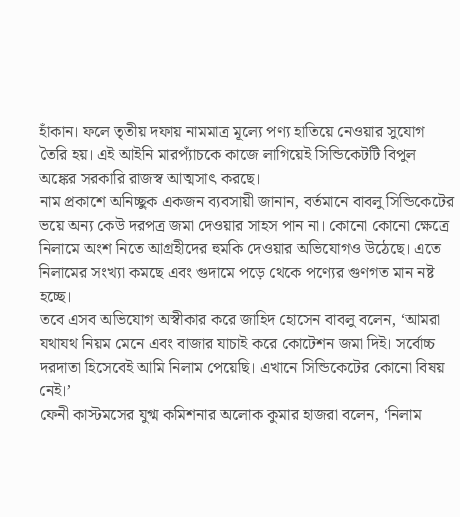হাঁকান। ফলে তৃতীয় দফায় নামমাত্র মূল্যে পণ্য হাতিয়ে নেওয়ার সুযোগ তৈরি হয়। এই আইনি মারপ্যাঁচকে কাজে লাগিয়েই সিন্ডিকেটটি বিপুল অঙ্কের সরকারি রাজস্ব আত্মসাৎ করছে।
নাম প্রকাশে অনিচ্ছুক একজন ব্যবসায়ী জানান, বর্তমানে বাবলু সিন্ডিকেটের ভয়ে অন্য কেউ দরপত্র জমা দেওয়ার সাহস পান না। কোনো কোনো ক্ষেত্রে নিলামে অংশ নিতে আগ্রহীদের হুমকি দেওয়ার অভিযোগও উঠেছে। এতে নিলামের সংখ্যা কমছে এবং গুদামে পড়ে থেকে পণ্যের গুণগত মান নষ্ট হচ্ছে।
তবে এসব অভিযোগ অস্বীকার করে জাহিদ হোসেন বাবলু বলেন, ‘আমরা যথাযথ নিয়ম মেনে এবং বাজার যাচাই করে কোটেশন জমা দিই। সর্বোচ্চ দরদাতা হিসেবেই আমি নিলাম পেয়েছি। এখানে সিন্ডিকেটের কোনো বিষয় নেই।’
ফেনী কাস্টমসের যুগ্ম কমিশনার অলোক কুমার হাজরা বলেন, ‘নিলাম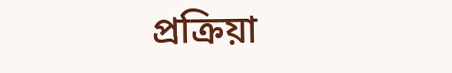প্রক্রিয়া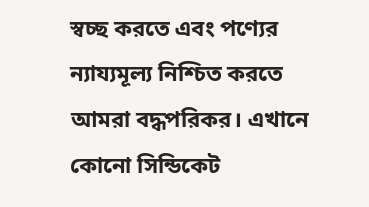স্বচ্ছ করতে এবং পণ্যের ন্যায্যমূল্য নিশ্চিত করতে আমরা বদ্ধপরিকর। এখানে কোনো সিন্ডিকেট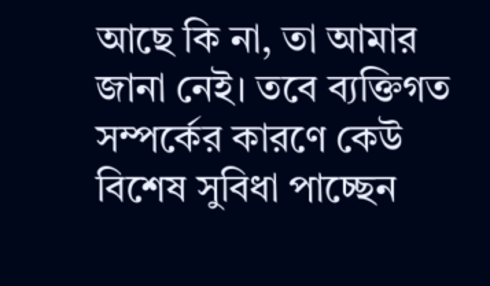আছে কি না, তা আমার জানা নেই। তবে ব্যক্তিগত সম্পর্কের কারণে কেউ বিশেষ সুবিধা পাচ্ছেন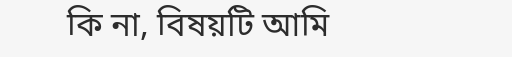কি না, বিষয়টি আমি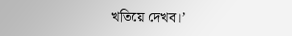খতিয়ে দেখব।’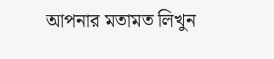আপনার মতামত লিখুন